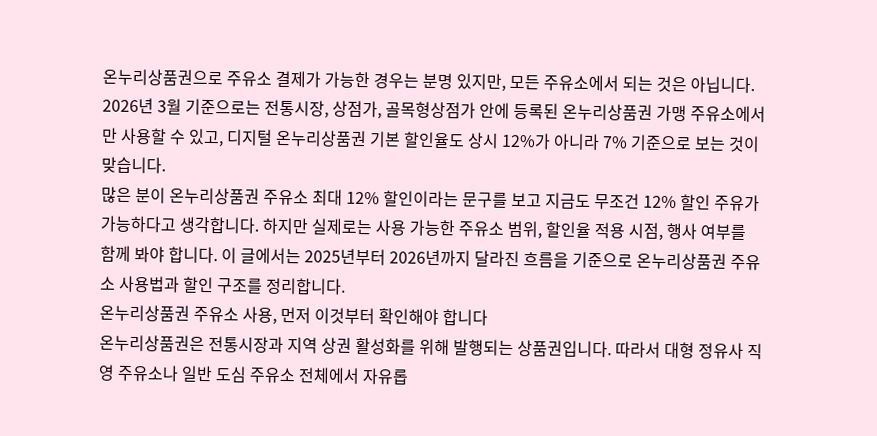온누리상품권으로 주유소 결제가 가능한 경우는 분명 있지만, 모든 주유소에서 되는 것은 아닙니다. 2026년 3월 기준으로는 전통시장, 상점가, 골목형상점가 안에 등록된 온누리상품권 가맹 주유소에서만 사용할 수 있고, 디지털 온누리상품권 기본 할인율도 상시 12%가 아니라 7% 기준으로 보는 것이 맞습니다.
많은 분이 온누리상품권 주유소 최대 12% 할인이라는 문구를 보고 지금도 무조건 12% 할인 주유가 가능하다고 생각합니다. 하지만 실제로는 사용 가능한 주유소 범위, 할인율 적용 시점, 행사 여부를 함께 봐야 합니다. 이 글에서는 2025년부터 2026년까지 달라진 흐름을 기준으로 온누리상품권 주유소 사용법과 할인 구조를 정리합니다.
온누리상품권 주유소 사용, 먼저 이것부터 확인해야 합니다
온누리상품권은 전통시장과 지역 상권 활성화를 위해 발행되는 상품권입니다. 따라서 대형 정유사 직영 주유소나 일반 도심 주유소 전체에서 자유롭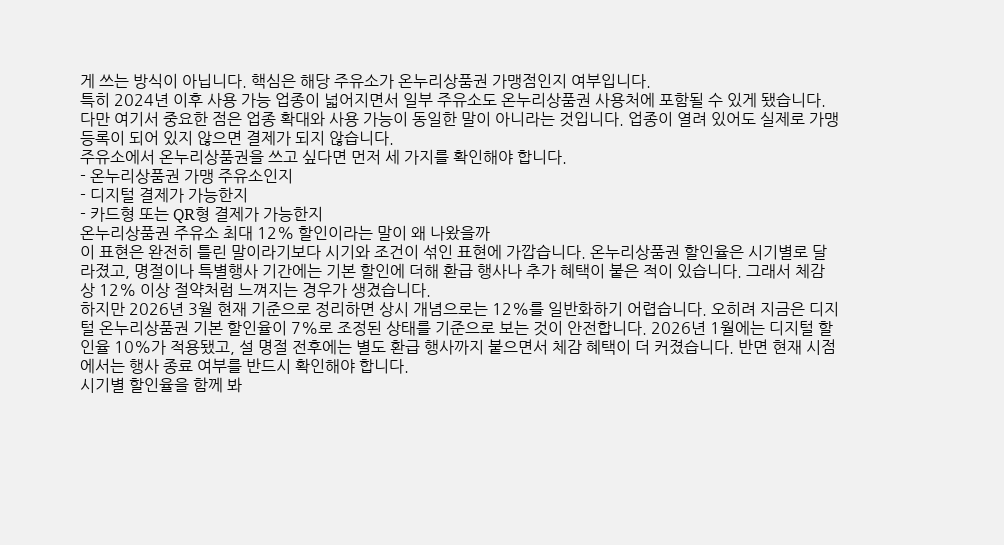게 쓰는 방식이 아닙니다. 핵심은 해당 주유소가 온누리상품권 가맹점인지 여부입니다.
특히 2024년 이후 사용 가능 업종이 넓어지면서 일부 주유소도 온누리상품권 사용처에 포함될 수 있게 됐습니다. 다만 여기서 중요한 점은 업종 확대와 사용 가능이 동일한 말이 아니라는 것입니다. 업종이 열려 있어도 실제로 가맹 등록이 되어 있지 않으면 결제가 되지 않습니다.
주유소에서 온누리상품권을 쓰고 싶다면 먼저 세 가지를 확인해야 합니다.
- 온누리상품권 가맹 주유소인지
- 디지털 결제가 가능한지
- 카드형 또는 QR형 결제가 가능한지
온누리상품권 주유소 최대 12% 할인이라는 말이 왜 나왔을까
이 표현은 완전히 틀린 말이라기보다 시기와 조건이 섞인 표현에 가깝습니다. 온누리상품권 할인율은 시기별로 달라졌고, 명절이나 특별행사 기간에는 기본 할인에 더해 환급 행사나 추가 혜택이 붙은 적이 있습니다. 그래서 체감상 12% 이상 절약처럼 느껴지는 경우가 생겼습니다.
하지만 2026년 3월 현재 기준으로 정리하면 상시 개념으로는 12%를 일반화하기 어렵습니다. 오히려 지금은 디지털 온누리상품권 기본 할인율이 7%로 조정된 상태를 기준으로 보는 것이 안전합니다. 2026년 1월에는 디지털 할인율 10%가 적용됐고, 설 명절 전후에는 별도 환급 행사까지 붙으면서 체감 혜택이 더 커졌습니다. 반면 현재 시점에서는 행사 종료 여부를 반드시 확인해야 합니다.
시기별 할인율을 함께 봐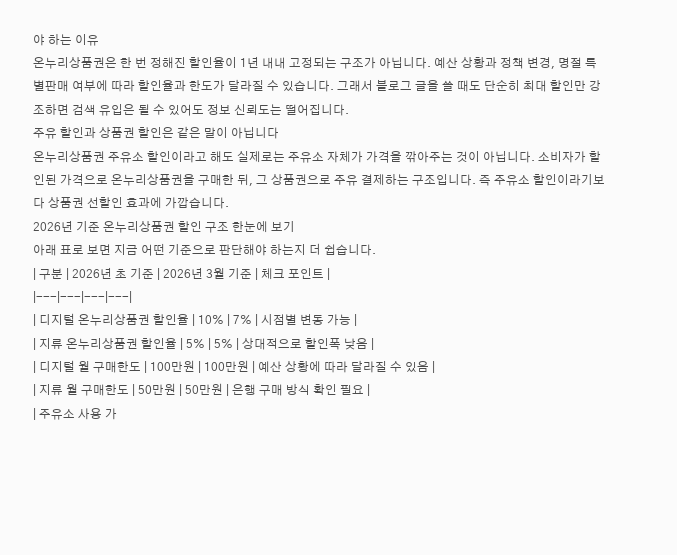야 하는 이유
온누리상품권은 한 번 정해진 할인율이 1년 내내 고정되는 구조가 아닙니다. 예산 상황과 정책 변경, 명절 특별판매 여부에 따라 할인율과 한도가 달라질 수 있습니다. 그래서 블로그 글을 쓸 때도 단순히 최대 할인만 강조하면 검색 유입은 될 수 있어도 정보 신뢰도는 떨어집니다.
주유 할인과 상품권 할인은 같은 말이 아닙니다
온누리상품권 주유소 할인이라고 해도 실제로는 주유소 자체가 가격을 깎아주는 것이 아닙니다. 소비자가 할인된 가격으로 온누리상품권을 구매한 뒤, 그 상품권으로 주유 결제하는 구조입니다. 즉 주유소 할인이라기보다 상품권 선할인 효과에 가깝습니다.
2026년 기준 온누리상품권 할인 구조 한눈에 보기
아래 표로 보면 지금 어떤 기준으로 판단해야 하는지 더 쉽습니다.
| 구분 | 2026년 초 기준 | 2026년 3월 기준 | 체크 포인트 |
|---|---|---|---|
| 디지털 온누리상품권 할인율 | 10% | 7% | 시점별 변동 가능 |
| 지류 온누리상품권 할인율 | 5% | 5% | 상대적으로 할인폭 낮음 |
| 디지털 월 구매한도 | 100만원 | 100만원 | 예산 상황에 따라 달라질 수 있음 |
| 지류 월 구매한도 | 50만원 | 50만원 | 은행 구매 방식 확인 필요 |
| 주유소 사용 가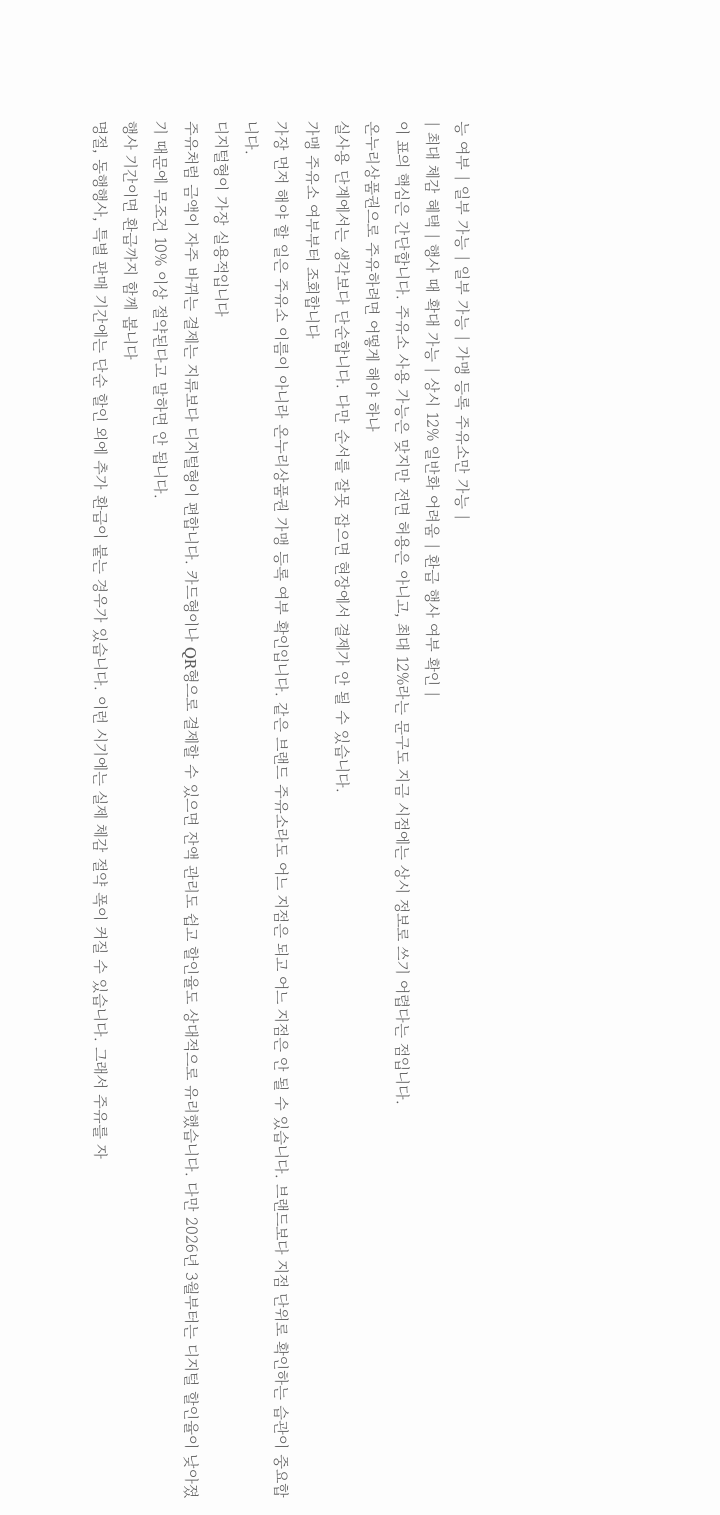능 여부 | 일부 가능 | 일부 가능 | 가맹 등록 주유소만 가능 |
| 최대 체감 혜택 | 행사 때 확대 가능 | 상시 12% 일반화 어려움 | 환급 행사 여부 확인 |
이 표의 핵심은 간단합니다. 주유소 사용 가능은 맞지만 전면 허용은 아니고, 최대 12%라는 문구도 지금 시점에는 상시 정보로 쓰기 어렵다는 점입니다.
온누리상품권으로 주유하려면 어떻게 해야 하나
실사용 단계에서는 생각보다 단순합니다. 다만 순서를 잘못 잡으면 현장에서 결제가 안 될 수 있습니다.
가맹 주유소 여부부터 조회합니다
가장 먼저 해야 할 일은 주유소 이름이 아니라 온누리상품권 가맹 등록 여부 확인입니다. 같은 브랜드 주유소라도 어느 지점은 되고 어느 지점은 안 될 수 있습니다. 브랜드보다 지점 단위로 확인하는 습관이 중요합니다.
디지털형이 가장 실용적입니다
주유처럼 금액이 자주 바뀌는 결제는 지류보다 디지털형이 편합니다. 카드형이나 QR형으로 결제할 수 있으면 잔액 관리도 쉽고 할인율도 상대적으로 유리했습니다. 다만 2026년 3월부터는 디지털 할인율이 낮아졌기 때문에 무조건 10% 이상 절약된다고 말하면 안 됩니다.
행사 기간이면 환급까지 함께 봅니다
명절, 동행행사, 특별 판매 기간에는 단순 할인 외에 추가 환급이 붙는 경우가 있습니다. 이런 시기에는 실제 체감 절약 폭이 커질 수 있습니다. 그래서 주유를 자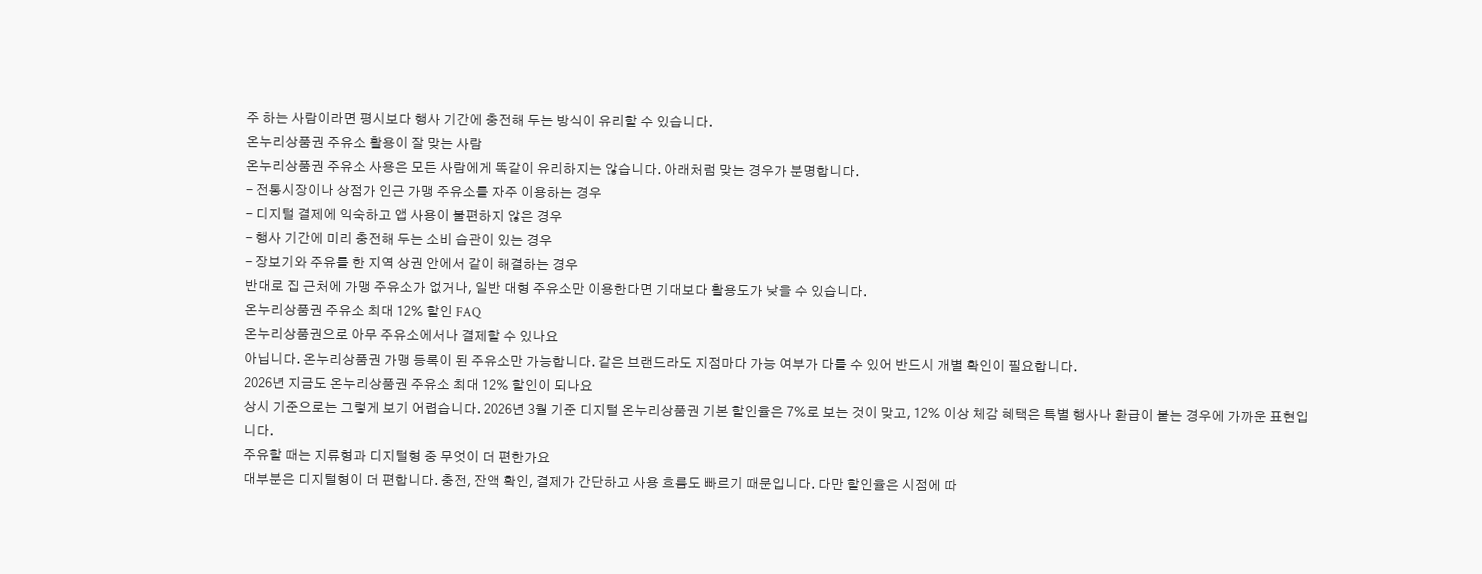주 하는 사람이라면 평시보다 행사 기간에 충전해 두는 방식이 유리할 수 있습니다.
온누리상품권 주유소 활용이 잘 맞는 사람
온누리상품권 주유소 사용은 모든 사람에게 똑같이 유리하지는 않습니다. 아래처럼 맞는 경우가 분명합니다.
- 전통시장이나 상점가 인근 가맹 주유소를 자주 이용하는 경우
- 디지털 결제에 익숙하고 앱 사용이 불편하지 않은 경우
- 행사 기간에 미리 충전해 두는 소비 습관이 있는 경우
- 장보기와 주유를 한 지역 상권 안에서 같이 해결하는 경우
반대로 집 근처에 가맹 주유소가 없거나, 일반 대형 주유소만 이용한다면 기대보다 활용도가 낮을 수 있습니다.
온누리상품권 주유소 최대 12% 할인 FAQ
온누리상품권으로 아무 주유소에서나 결제할 수 있나요
아닙니다. 온누리상품권 가맹 등록이 된 주유소만 가능합니다. 같은 브랜드라도 지점마다 가능 여부가 다를 수 있어 반드시 개별 확인이 필요합니다.
2026년 지금도 온누리상품권 주유소 최대 12% 할인이 되나요
상시 기준으로는 그렇게 보기 어렵습니다. 2026년 3월 기준 디지털 온누리상품권 기본 할인율은 7%로 보는 것이 맞고, 12% 이상 체감 혜택은 특별 행사나 환급이 붙는 경우에 가까운 표현입니다.
주유할 때는 지류형과 디지털형 중 무엇이 더 편한가요
대부분은 디지털형이 더 편합니다. 충전, 잔액 확인, 결제가 간단하고 사용 흐름도 빠르기 때문입니다. 다만 할인율은 시점에 따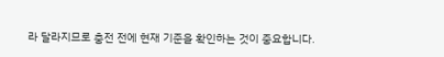라 달라지므로 충전 전에 현재 기준을 확인하는 것이 중요합니다.